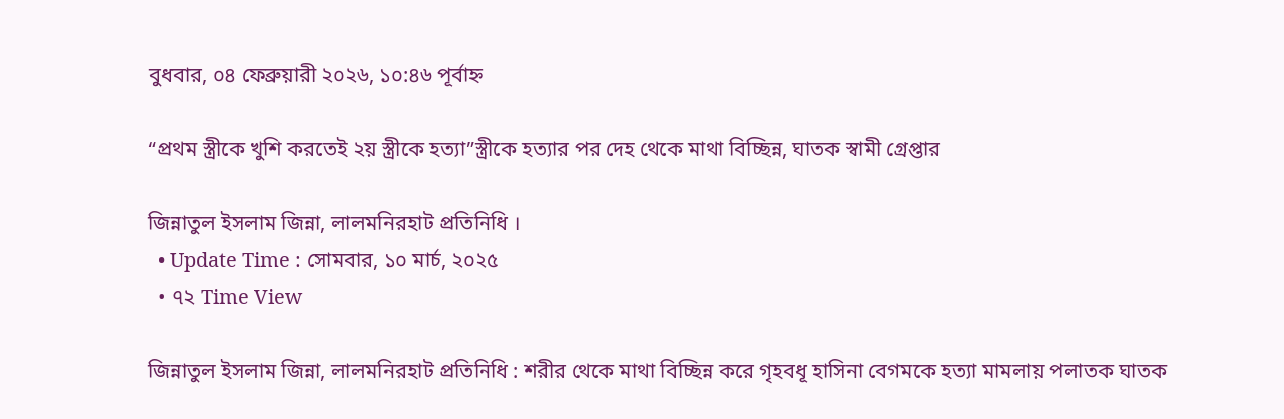বুধবার, ০৪ ফেব্রুয়ারী ২০২৬, ১০:৪৬ পূর্বাহ্ন

“প্রথম স্ত্রীকে খুশি করতেই ২য় স্ত্রীকে হত্যা”স্ত্রীকে হত্যার পর দেহ থেকে মাথা বিচ্ছিন্ন, ঘাতক স্বামী গ্রেপ্তার

জিন্নাতুল ইসলাম জিন্না, লালমনিরহাট প্রতিনিধি ।
  • Update Time : সোমবার, ১০ মার্চ, ২০২৫
  • ৭২ Time View

জিন্নাতুল ইসলাম জিন্না, লালমনিরহাট প্রতিনিধি : শরীর থেকে মাথা বিচ্ছিন্ন করে গৃহবধূ হাসিনা বেগমকে হত্যা মামলায় পলাতক ঘাতক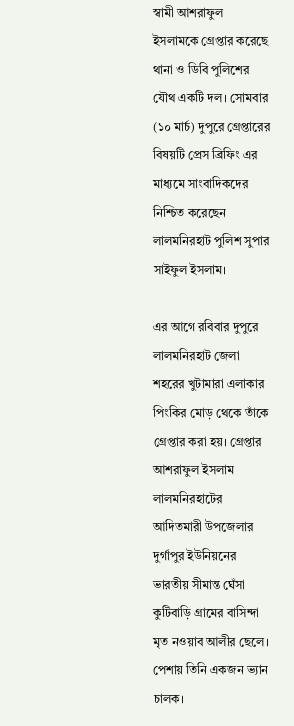স্বামী আশরাফুল ইসলামকে গ্রেপ্তার করেছে থানা ও ডিবি পুলিশের যৌথ একটি দল। সোমবার (১০ মার্চ) দুপুরে গ্রেপ্তারের বিষয়টি প্রেস ব্রিফিং এর মাধ্যমে সাংবাদিকদের নিশ্চিত করেছেন লালমনিরহাট পুলিশ সুপার সাইফুল ইসলাম।

এর আগে রবিবার দুপুরে লালমনিরহাট জেলা শহরের খুটামারা এলাকার পিংকির মোড় থেকে তাঁকে গ্রেপ্তার করা হয়। গ্রেপ্তার আশরাফুল ইসলাম লালমনিরহাটের আদিতমারী উপজেলার দুর্গাপুর ইউনিয়নের ভারতীয় সীমান্ত ঘেঁসা কুটিবাড়ি গ্রামের বাসিন্দা মৃত নওয়াব আলীর ছেলে। পেশায় তিনি একজন ভ্যান চালক।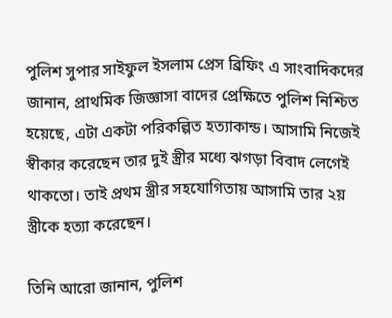পুলিশ সুপার সাইফুল ইসলাম প্রেস ব্রিফিং এ সাংবাদিকদের জানান, প্রাথমিক জিজ্ঞাসা বাদের প্রেক্ষিতে পুলিশ নিশ্চিত হয়েছে, এটা একটা পরিকল্পিত হত্যাকান্ড। আসামি নিজেই স্বীকার করেছেন তার দুই স্ত্রীর মধ্যে ঝগড়া বিবাদ লেগেই থাকতো। তাই প্রথম স্ত্রীর সহযোগিতায় আসামি তার ২য় স্ত্রীকে হত্যা করেছেন।

তিনি আরো জানান, পুলিশ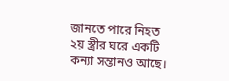জানতে পারে নিহত ২য় স্ত্রীর ঘরে একটি কন্যা সন্তানও আছে।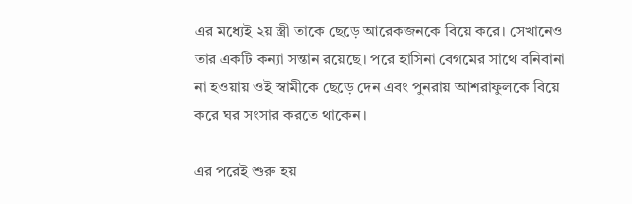এর মধ্যেই ২য় স্ত্রী তাকে ছেড়ে আরেকজনকে বিয়ে করে। সেখানেও তার একটি কন্যা সন্তান রয়েছে। পরে হাসিনা বেগমের সাথে বনিবানা না হওয়ায় ওই স্বামীকে ছেড়ে দেন এবং পুনরায় আশরাফুলকে বিয়ে করে ঘর সংসার করতে থাকেন।

এর পরেই শুরু হয়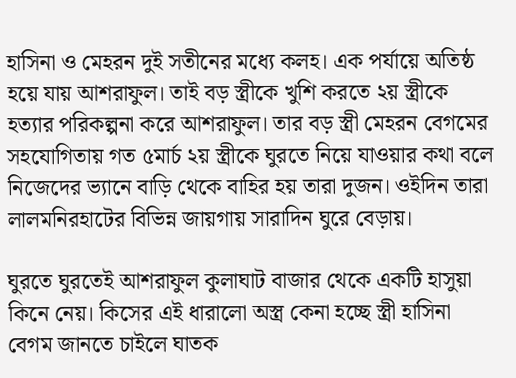হাসিনা ও মেহরন দুই সতীনের মধ্যে কলহ। এক পর্যায়ে অতিষ্ঠ হয়ে যায় আশরাফুল। তাই বড় স্ত্রীকে খুশি করতে ২য় স্ত্রীকে হত্যার পরিকল্পনা করে আশরাফুল। তার বড় স্ত্রী মেহরন বেগমের সহযোগিতায় গত ৫মার্চ ২য় স্ত্রীকে ঘুরতে নিয়ে যাওয়ার কথা বলে নিজেদের ভ্যানে বাড়ি থেকে বাহির হয় তারা দুজন। ওইদিন তারা লালমনিরহাটের বিভিন্ন জায়গায় সারাদিন ঘুরে বেড়ায়।

ঘুরতে ঘুরতেই আশরাফুল কুলাঘাট বাজার থেকে একটি হাসুয়া কিনে নেয়। কিসের এই ধারালো অস্ত্র কেনা হচ্ছে স্ত্রী হাসিনা বেগম জানতে চাইলে ঘাতক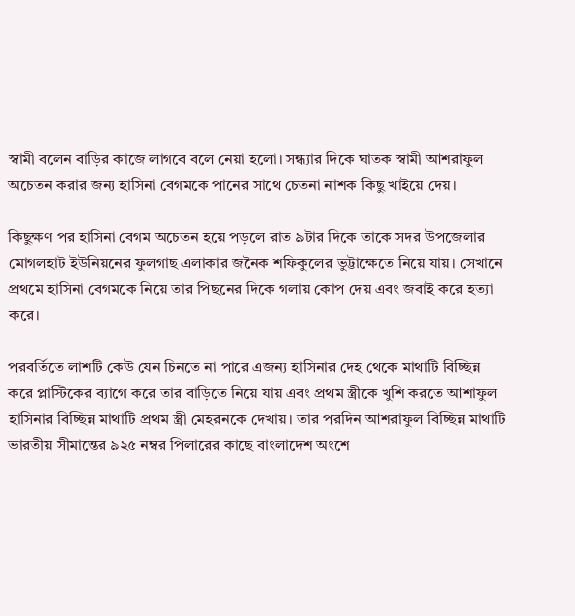স্বামী বলেন বাড়ির কাজে লাগবে বলে নেয়া হলো। সন্ধ্যার দিকে ঘাতক স্বামী আশরাফুল অচেতন করার জন্য হাসিনা বেগমকে পানের সাথে চেতনা নাশক কিছু খাইয়ে দেয়।

কিছুক্ষণ পর হাসিনা বেগম অচেতন হয়ে পড়লে রাত ৯টার দিকে তাকে সদর উপজেলার মোগলহাট ইউনিয়নের ফুলগাছ এলাকার জনৈক শফিকুলের ভুট্টাক্ষেতে নিয়ে যায়। সেখানে প্রথমে হাসিনা বেগমকে নিয়ে তার পিছনের দিকে গলায় কোপ দেয় এবং জবাই করে হত্যা করে।

পরবর্তিতে লাশটি কেউ যেন চিনতে না পারে এজন্য হাসিনার দেহ থেকে মাথাটি বিচ্ছিন্ন করে প্লাস্টিকের ব্যাগে করে তার বাড়িতে নিয়ে যায় এবং প্রথম স্ত্রীকে খুশি করতে আশাফুল হাসিনার বিচ্ছিন্ন মাথাটি প্রথম স্ত্রী মেহরনকে দেখায়। তার পরদিন আশরাফুল বিচ্ছিন্ন মাথাটি ভারতীয় সীমান্তের ৯২৫ নম্বর পিলারের কাছে বাংলাদেশ অংশে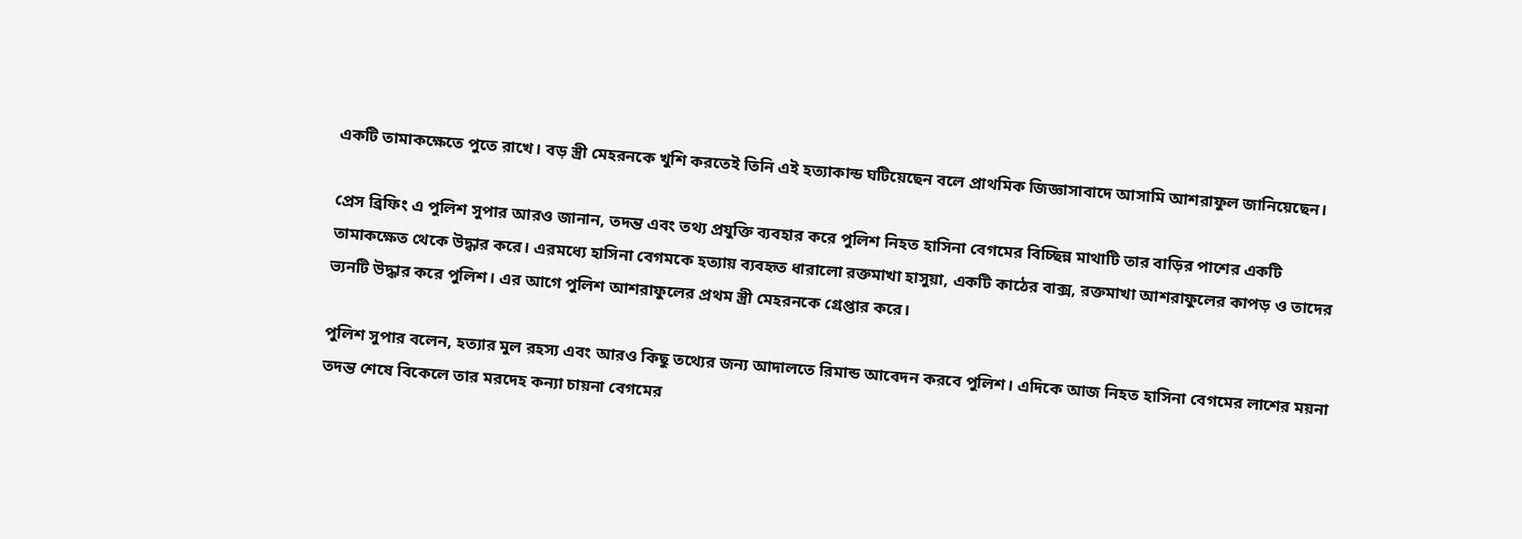একটি তামাকক্ষেতে পুতে রাখে। বড় স্ত্রী মেহরনকে খুশি করতেই তিনি এই হত্যাকান্ড ঘটিয়েছেন বলে প্রাথমিক জিজ্ঞাসাবাদে আসামি আশরাফুল জানিয়েছেন।

প্রেস ব্রিফিং এ পুলিশ সুপার আরও জানান, তদন্ত এবং তথ্য প্রযুক্তি ব্যবহার করে পুলিশ নিহত হাসিনা বেগমের বিচ্ছিন্ন মাথাটি তার বাড়ির পাশের একটি তামাকক্ষেত থেকে উদ্ধার করে। এরমধ্যে হাসিনা বেগমকে হত্যায় ব্যবহৃত ধারালো রক্তমাখা হাসুয়া, একটি কাঠের বাক্স, রক্তমাখা আশরাফুলের কাপড় ও তাদের ভ্যনটি উদ্ধার করে পুলিশ। এর আগে পুলিশ আশরাফুলের প্রথম স্ত্রী মেহরনকে গ্রেপ্তার করে।

পুলিশ সুপার বলেন, হত্যার মুল রহস্য এবং আরও কিছু তথ্যের জন্য আদালতে রিমান্ড আবেদন করবে পুলিশ। এদিকে আজ নিহত হাসিনা বেগমের লাশের ময়না তদন্ত শেষে বিকেলে তার মরদেহ কন্যা চায়না বেগমের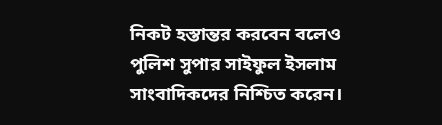নিকট হস্তান্তর করবেন বলেও পুলিশ সুপার সাইফুল ইসলাম সাংবাদিকদের নিশ্চিত করেন।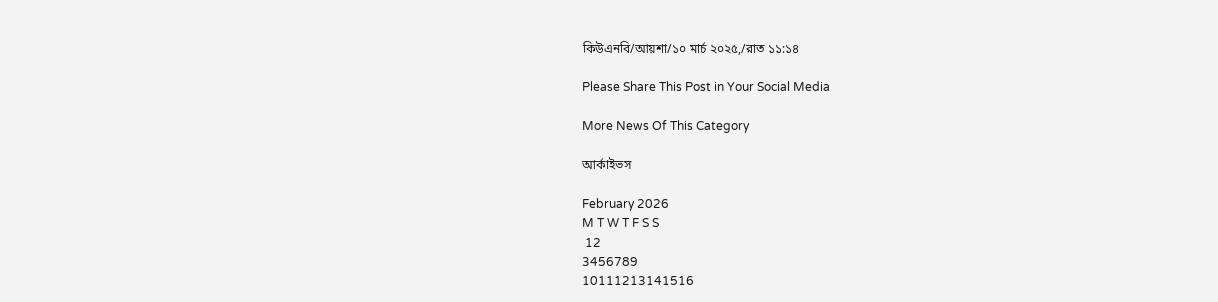কিউএনবি/আয়শা/১০ মার্চ ২০২৫,/রাত ১১:১৪

Please Share This Post in Your Social Media

More News Of This Category

আর্কাইভস

February 2026
M T W T F S S
 12
3456789
10111213141516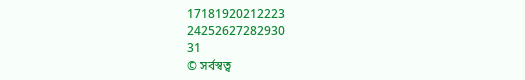17181920212223
24252627282930
31
© সর্বস্বত্ব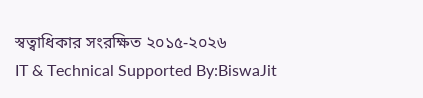স্বত্বাধিকার সংরক্ষিত ২০১৫-২০২৬
IT & Technical Supported By:BiswaJit